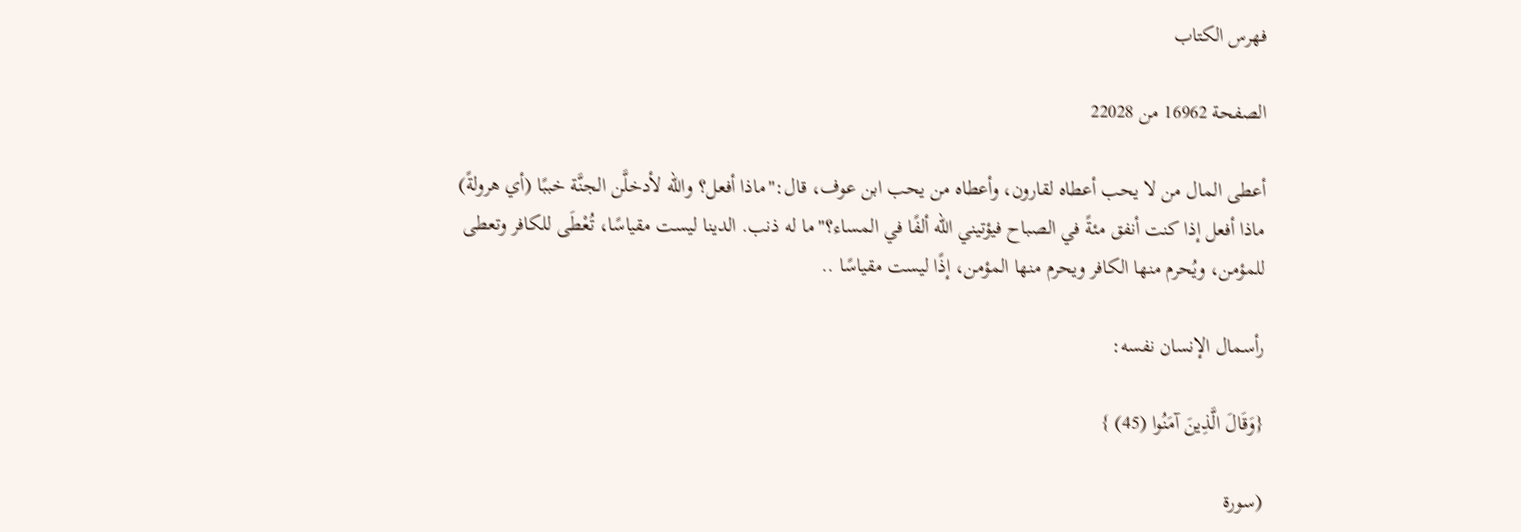فهرس الكتاب

الصفحة 16962 من 22028

أعطى المال من لا يحب أعطاه لقارون، وأعطاه من يحب ابن عوف، قال:"ماذا أفعل؟ والله لأدخلَّن الجنَّة خببًا (أي هرولةً) ماذا أفعل إذا كنت أنفق مئةً في الصباح فيؤتيني الله ألفًا في المساء؟"ما له ذنب. الدينا ليست مقياسًا، تُعْطَى للكافر وتعطى للمؤمن، ويُحرم منها الكافر ويحرم منها المؤمن، إذًا ليست مقياسًا ..

رأسمال الإنسان نفسه:

{وَقَالَ الَّذِينَ آمَنُوا (45) }

(سورة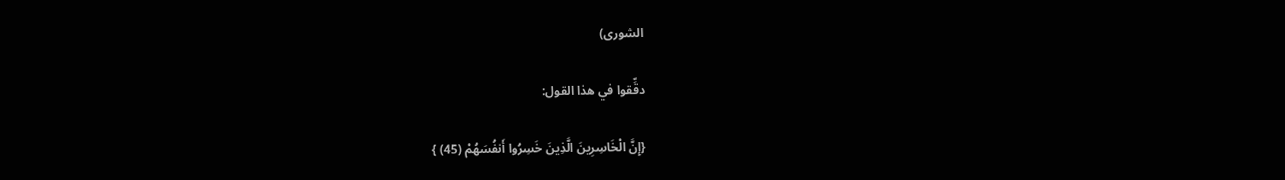الشورى)

دقِّقوا في هذا القول:

{إِنَّ الْخَاسِرِينَ الَّذِينَ خَسِرُوا أَنفُسَهُمْ (45) }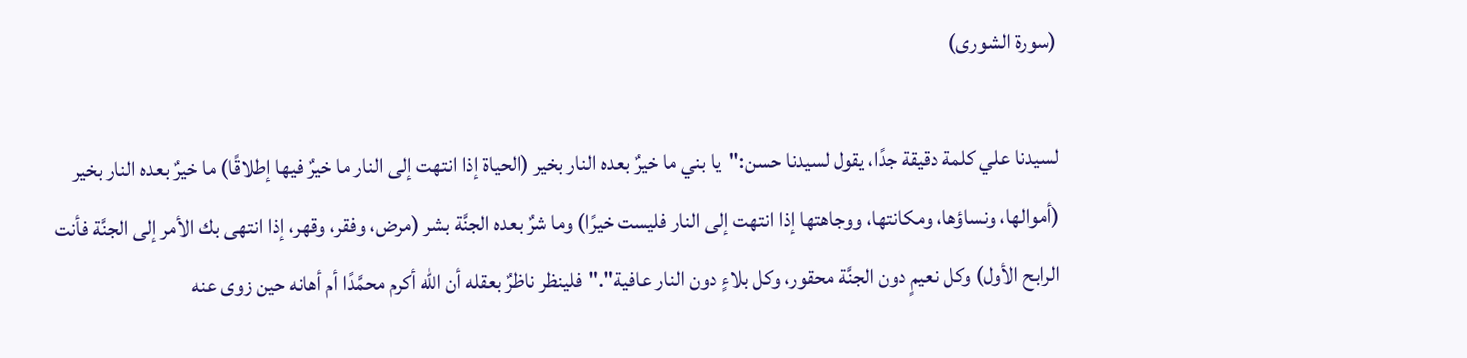(سورة الشورى)

لسيدنا علي كلمة دقيقة جدًا، يقول لسيدنا حسن:"يا بني ما خيرٌ بعده النار بخير (الحياة إذا انتهت إلى النار ما خيرٌ فيها إطلاقًا) ما خيرٌ بعده النار بخير (أموالها، ونساؤها، ومكانتها، ووجاهتها إذا انتهت إلى النار فليست خيرًا) وما شرٌ بعده الجنَّة بشر (مرض، وفقر، وقهر، إذا انتهى بك الأمر إلى الجنَّة فأنت الرابح الأول) وكل نعيمٍ دون الجنَّة محقور، وكل بلاءٍ دون النار عافية"."فلينظر ناظرٌ بعقله أن الله أكرم محمَّدًا أم أهانه حين زوى عنه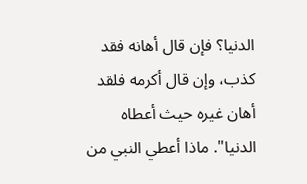الدنيا؟ فإن قال أهانه فقد كذب، وإن قال أكرمه فلقد أهان غيره حيث أعطاه الدنيا". ماذا أعطي النبي من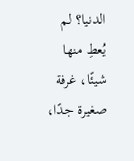الدنيا؟ لم يُعطِ منها شيئًا، غرفة صغيرة جدًا،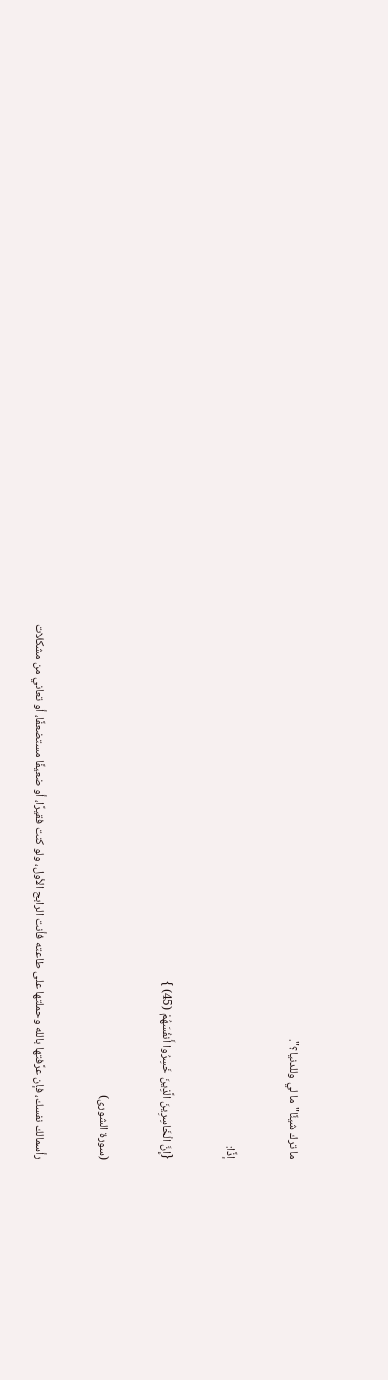ما ترك شيئًا"ما لي وللدنيا؟".

إذًا:

{إِنَّ الْخَاسِرِينَ الَّذِينَ خَسِرُوا أَنفُسَهُمْ (45) }

(سورة الشورى)

رأسمالك نفسك، فإن عرَّفتها بالله وحملتها على طاعته فأنت الرابح الأول، ولو كنت فقيرًا، أو ضعيفًا مستضعفًا، أو تعاني من مشكلات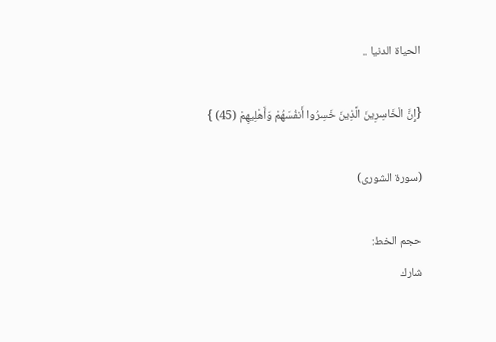الحياة الدنيا ..

{إِنَّ الْخَاسِرِينَ الَّذِينَ خَسِرُوا أَنفُسَهُمْ وَأَهْلِيهِمْ (45) }

(سورة الشورى)

حجم الخط:
شارك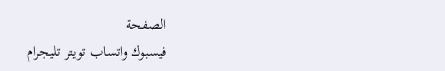الصفحة
فيسبوك واتساب تويتر تليجرام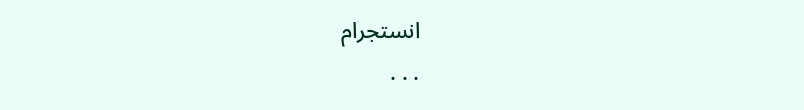انستجرام
. . .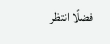فضلًا انتظر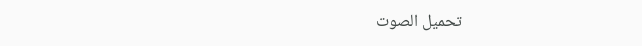تحميل الصوت